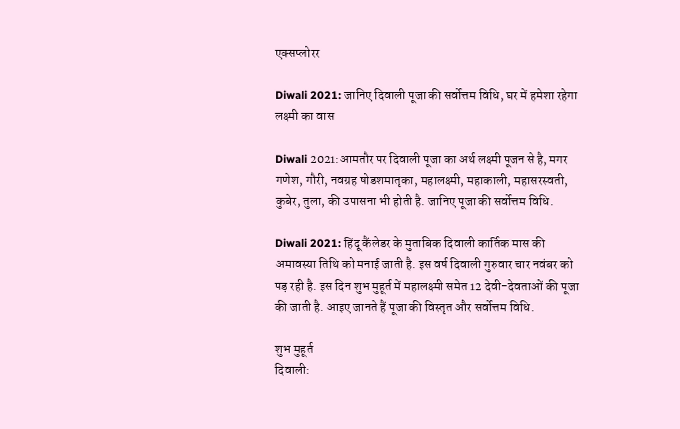एक्सप्लोरर

Diwali 2021: जानिए दिवाली पूजा की सर्वोत्तम विधि, घर में हमेशा रहेगा लक्ष्मी का वास

Diwali 2021:आमतौर पर दिवाली पूजा का अर्थ लक्ष्मी पूजन से है, मगर गणेश, गौरी, नवग्रह षोडशमातृका, महालक्ष्मी, महाकाली, महासरस्वती, कुबेर, तुला, की उपासना भी होती है. जानिए पूजा की सर्वोत्तम विधि.

Diwali 2021: हिंदू कैंलेडर के मुताबिक दिवाली कार्तिक मास की अमावस्या तिथि को मनाई जाती है. इस वर्ष दिवाली गुरुवार चार नवंबर को पड़ रही है. इस दिन शुभ मुहूर्त में महालक्ष्मी समेत 12 देवी-देवताओं की पूजा की जाती है. आइए जानते हैं पूजा की विस्तृत और सर्वोत्तम विधि.

शुभ मुहूर्त
दिवाली: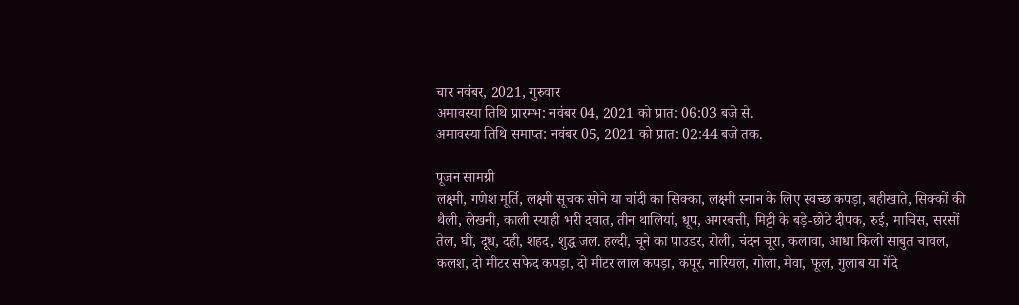चार नवंबर, 2021, गुरुवार
अमावस्या तिथि प्रारम्भ: नवंबर 04, 2021 को प्रात: 06:03 बजे से.
अमावस्या तिथि समाप्त: नवंबर 05, 2021 को प्रात: 02:44 बजे तक.

पूजन सामग्री
लक्ष्मी, गणेश मूर्ति, लक्ष्मी सूचक सोने या चांदी का सिक्का, लक्ष्मी स्नान के लिए स्वच्छ कपड़ा, बहीखाते, सिक्कों की थैली, लेखनी, काली स्याही भरी दवात, तीन थालियां, धूप, अगरबत्ती, मिट्टी के बड़े-छोटे दीपक, रुई, माचिस, सरसों तेल, घी, दूध, दही, शहद, शुद्ध जल. हल्दी, चूने का पाउडर, रोली, चंदन चूरा, कलावा, आधा किलो साबुत चावल, कलश, दो मीटर सफेद कपड़ा, दो मीटर लाल कपड़ा, कपूर, नारियल, गोला, मेवा, फूल, गुलाब या गेंदे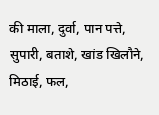की माला, दुर्वा, पान पत्ते, सुपारी, बताशे, खांड खिलौने, मिठाई, फल,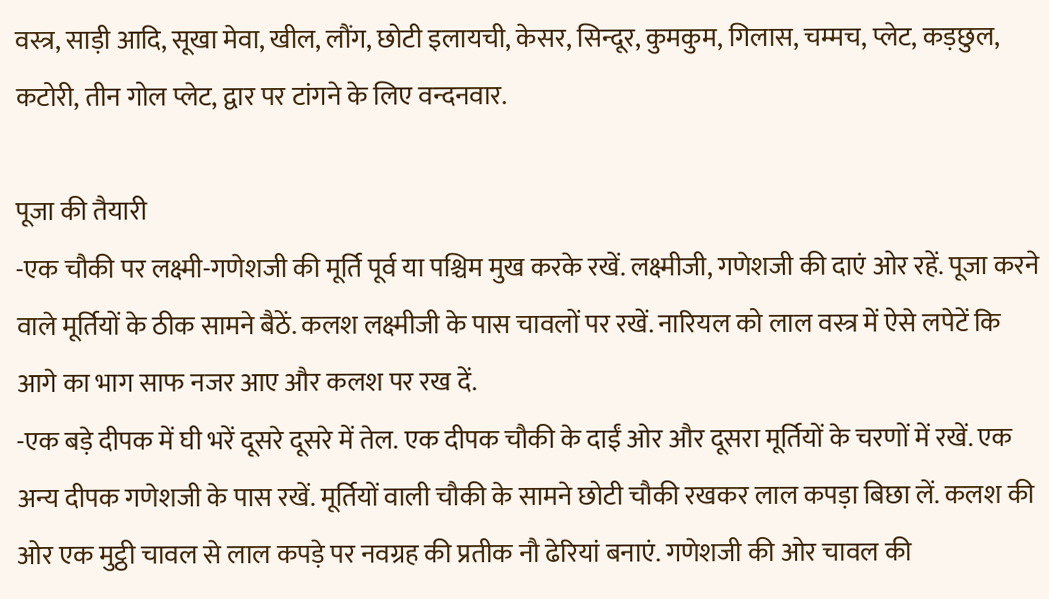वस्त्र, साड़ी आदि, सूखा मेवा, खील, लौंग, छोटी इलायची, केसर, सिन्दूर, कुमकुम, गिलास, चम्मच, प्लेट, कड़छुल, कटोरी, तीन गोल प्लेट, द्वार पर टांगने के लिए वन्दनवार.

पूजा की तैयारी
-एक चौकी पर लक्ष्मी-गणेशजी की मूर्ति पूर्व या पश्चिम मुख करके रखें. लक्ष्मीजी, गणेशजी की दाएं ओर रहें. पूजा करने वाले मूर्तियों के ठीक सामने बैठें. कलश लक्ष्मीजी के पास चावलों पर रखें. नारियल को लाल वस्त्र में ऐसे लपेटें कि आगे का भाग साफ नजर आए और कलश पर रख दें.
-एक बड़े दीपक में घी भरें दूसरे दूसरे में तेल. एक दीपक चौकी के दाईं ओर और दूसरा मूर्तियों के चरणों में रखें. एक अन्य दीपक गणेशजी के पास रखें. मूर्तियों वाली चौकी के सामने छोटी चौकी रखकर लाल कपड़ा बिछा लें. कलश की ओर एक मुट्ठी चावल से लाल कपड़े पर नवग्रह की प्रतीक नौ ढेरियां बनाएं. गणेशजी की ओर चावल की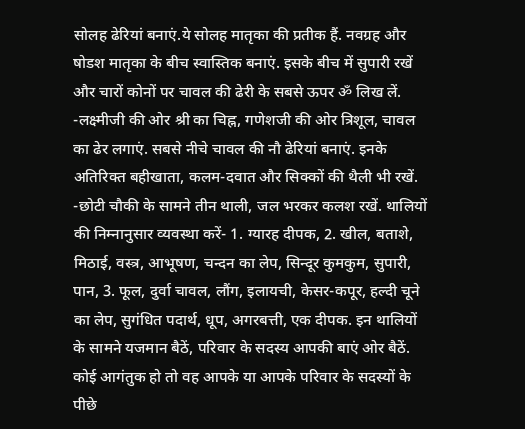सोलह ढेरियां बनाएं.ये सोलह मातृका की प्रतीक हैं. नवग्रह और षोडश मातृका के बीच स्वास्तिक बनाएं. इसके बीच में सुपारी रखें और चारों कोनों पर चावल की ढेरी के सबसे ऊपर ॐ लिख लें.
-लक्ष्मीजी की ओर श्री का चिह्न, गणेशजी की ओर त्रिशूल, चावल का ढेर लगाएं. सबसे नीचे चावल की नौ ढेरियां बनाएं. इनके अतिरिक्त बहीखाता, कलम-दवात और सिक्कों की थैली भी रखें.
-छोटी चौकी के सामने तीन थाली, जल भरकर कलश रखें. थालियों की निम्नानुसार व्यवस्था करें- 1. ग्यारह दीपक, 2. खील, बताशे, मिठाई, वस्त्र, आभूषण, चन्दन का लेप, सिन्दूर कुमकुम, सुपारी, पान, 3. फूल, दुर्वा चावल, लौंग, इलायची, केसर-कपूर, हल्दी चूने का लेप, सुगंधित पदार्थ, धूप, अगरबत्ती, एक दीपक. इन थालियों के सामने यजमान बैठें, परिवार के सदस्य आपकी बाएं ओर बैठें. कोई आगंतुक हो तो वह आपके या आपके परिवार के सदस्यों के पीछे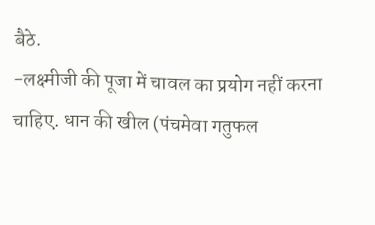बैठे.
-लक्ष्मीजी की पूजा में चावल का प्रयोग नहीं करना चाहिए. धान की खील (पंचमेवा गतुफल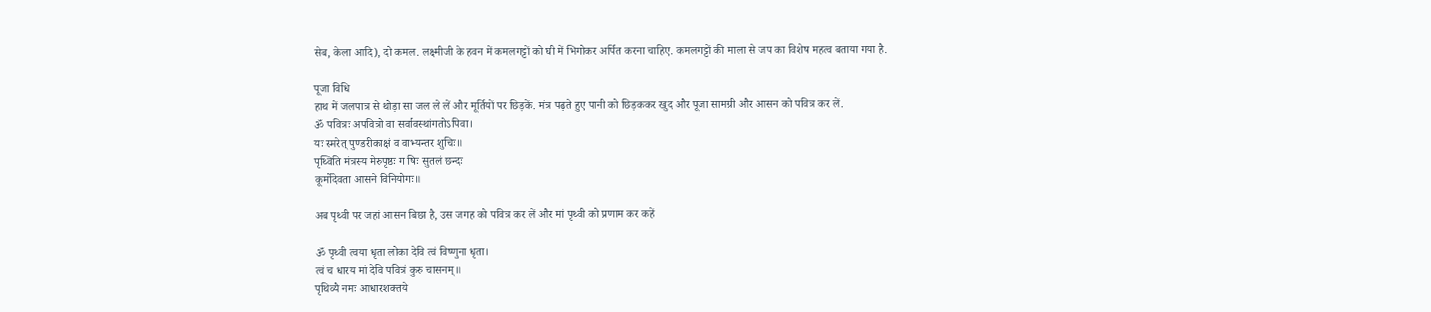सेब, केला आदि), दो कमल. लक्ष्मीजी के हवन में कमलगट्टों को घी में भिगोकर अर्पित करना चाहिए. कमलगट्टों की माला से जप का विशेष महत्व बताया गया है.

पूजा विधि
हाथ में जलपात्र से थोड़ा सा जल ले लें और मूर्तियों पर छिड़कें. मंत्र पढ़ते हुए पानी को छिड़ककर खुद और पूजा सामग्री और आसन को पवित्र कर लें.
ॐ पवित्रः अपवित्रो वा सर्वावस्थांगतोऽपिवा।
यः स्मरेत्‌ पुण्डरीकाक्षं व वाभ्यन्तर शुचिः॥
पृथ्विति मंत्रस्य मेरुपृष्ठः ग षिः सुतलं छन्दः
कूर्मोदेवता आसने विनियोगः॥

अब पृथ्वी पर जहां आसन बिछा है, उस जगह को पवित्र कर लें और मां पृथ्वी को प्रणाम कर कहें

ॐ पृथ्वी त्वया धृता लोका देवि त्वं विष्णुना धृता।
त्वं च धारय मां देवि पवित्रं कुरु चासनम्‌॥
पृथिव्यै नमः आधारशक्तये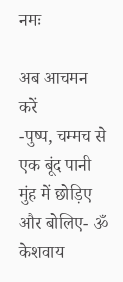नमः

अब आचमन करें
-पुष्प, चम्मच से एक बूंद पानी मुंह में छोड़िए और बोलिए- ॐ केशवाय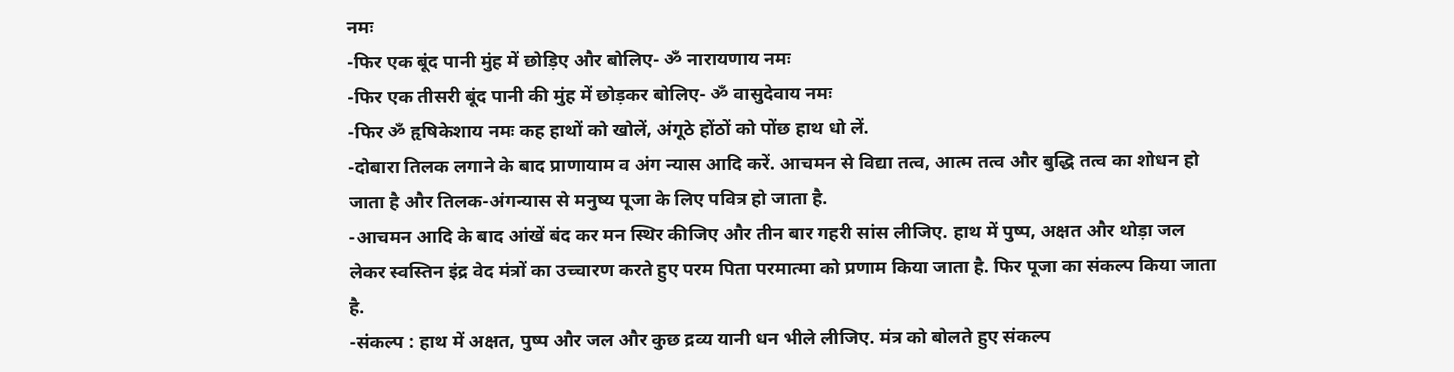नमः
-फिर एक बूंद पानी मुंह में छोड़िए और बोलिए- ॐ नारायणाय नमः
-फिर एक तीसरी बूंद पानी की मुंह में छोड़कर बोलिए- ॐ वासुदेवाय नमः
-फिर ॐ हृषिकेशाय नमः कह हाथों को खोलें, अंगूठे होंठों को पोंछ हाथ धो लें.
-दोबारा तिलक लगाने के बाद प्राणायाम व अंग न्यास आदि करें. आचमन से विद्या तत्व, आत्म तत्व और बुद्धि तत्व का शोधन हो जाता है और तिलक-अंगन्यास से मनुष्य पूजा के लिए पवित्र हो जाता है.
-आचमन आदि के बाद आंखें बंद कर मन स्थिर कीजिए और तीन बार गहरी सांस लीजिए. हाथ में पुष्प, अक्षत और थोड़ा जल लेकर स्वस्तिन इंद्र वेद मंत्रों का उच्चारण करते हुए परम पिता परमात्मा को प्रणाम किया जाता है. फिर पूजा का संकल्प किया जाता है.
-संकल्प : हाथ में अक्षत, पुष्प और जल और कुछ द्रव्य यानी धन भीले लीजिए. मंत्र को बोलते हुए संकल्प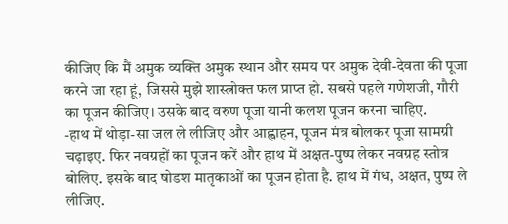कीजिए कि मैं अमुक व्यक्ति अमुक स्थान और समय पर अमुक देवी-देवता की पूजा करने जा रहा हूं, जिससे मुझे शास्त्रोक्त फल प्राप्त हो. सबसे पहले गणेशजी, गौरी का पूजन कीजिए। उसके बाद वरुण पूजा यानी कलश पूजन करना चाहिए.
-हाथ में थोड़ा-सा जल ले लीजिए और आह्वाहन, पूजन मंत्र बोलकर पूजा सामग्री चढ़ाइए. फिर नवग्रहों का पूजन करें और हाथ में अक्षत-पुष्प लेकर नवग्रह स्तोत्र बोलिए. इसके बाद षोडश मातृकाओं का पूजन होता है. हाथ में गंध, अक्षत, पुष्प ले लीजिए.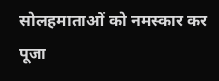सोलहमाताओं को नमस्कार कर पूजा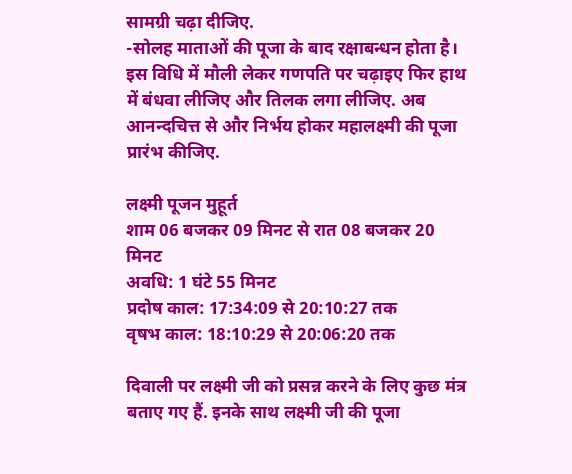सामग्री चढ़ा दीजिए.
-सोलह माताओं की पूजा के बाद रक्षाबन्धन होता है। इस विधि में मौली लेकर गणपति पर चढ़ाइए फिर हाथ में बंधवा लीजिए और तिलक लगा लीजिए. अब आनन्दचित्त से और निर्भय होकर महालक्ष्मी की पूजा प्रारंभ कीजिए.

लक्ष्मी पूजन मुहूर्त
शाम 06 बजकर 09 मिनट से रात 08 बजकर 20 मिनट
अवधि: 1 घंटे 55 मिनट
प्रदोष काल: 17:34:09 से 20:10:27 तक
वृषभ काल: 18:10:29 से 20:06:20 तक

दिवाली पर लक्ष्मी जी को प्रसन्न करने के लिए कुछ मंत्र बताए गए हैं. इनके साथ लक्ष्मी जी की पूजा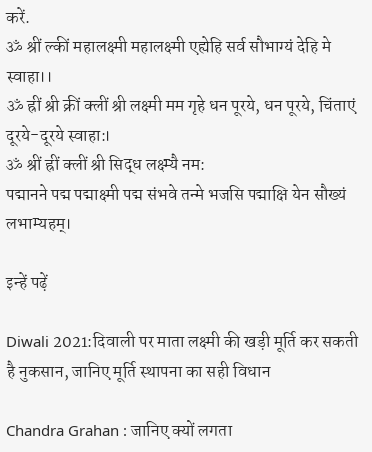करें.
ॐ श्रीं ल्कीं महालक्ष्मी महालक्ष्मी एह्येहि सर्व सौभाग्यं देहि मे स्वाहा।।
ॐ ह्रीं श्री क्रीं क्लीं श्री लक्ष्मी मम गृहे धन पूरये, धन पूरये, चिंताएं दूरये-दूरये स्वाहा:।
ॐ श्रीं ह्रीं क्लीं श्री सिद्ध लक्ष्म्यै नम:
पद्मानने पद्म पद्माक्ष्मी पद्म संभवे तन्मे भजसि पद्माक्षि येन सौख्यं लभाम्यहम्।

इन्हें पढ़ें

Diwali 2021:दिवाली पर माता लक्ष्मी की खड़ी मूर्ति कर सकती है नुकसान, जानिए मूर्ति स्थापना का सही विधान

Chandra Grahan : जानिए क्यों लगता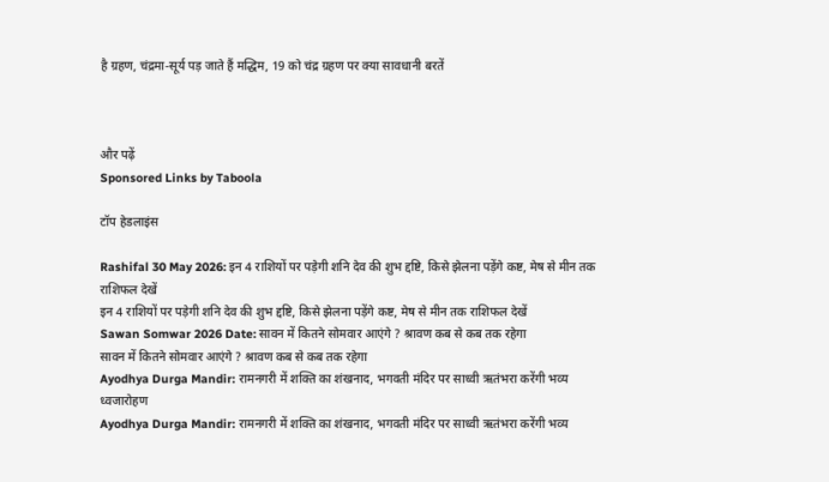है ग्रहण, चंद्रमा-सूर्य पड़ जाते हैं मद्धिम, 19 को चंद्र ग्रहण पर क्या सावधानी बरतें



और पढ़ें
Sponsored Links by Taboola

टॉप हेडलाइंस

Rashifal 30 May 2026: इन 4 राशियों पर पड़ेगी शनि देव की शुभ द्दष्टि, किसे झेलना पड़ेंगे कष्ट, मेष से मीन तक राशिफल देखें
इन 4 राशियों पर पड़ेगी शनि देव की शुभ द्दष्टि, किसे झेलना पड़ेंगे कष्ट, मेष से मीन तक राशिफल देखें
Sawan Somwar 2026 Date: सावन में कितने सोमवार आएंगे ? श्रावण कब से कब तक रहेगा
सावन में कितने सोमवार आएंगे ? श्रावण कब से कब तक रहेगा
Ayodhya Durga Mandir: रामनगरी में शक्ति का शंखनाद, भगवती मंदिर पर साध्वी ऋतंभरा करेंगी भव्य ध्वजारोहण
Ayodhya Durga Mandir: रामनगरी में शक्ति का शंखनाद, भगवती मंदिर पर साध्वी ऋतंभरा करेंगी भव्य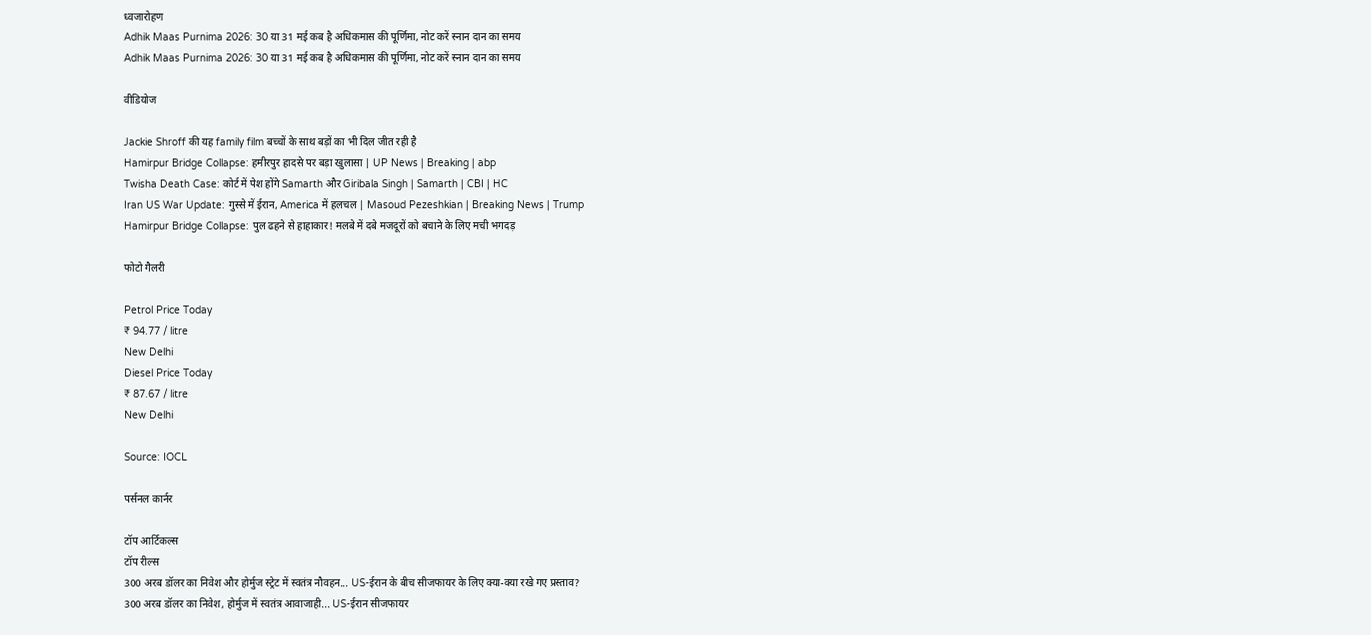ध्वजारोहण
Adhik Maas Purnima 2026: 30 या 31 मई कब है अधिकमास की पूर्णिमा, नोट करें स्नान दान का समय
Adhik Maas Purnima 2026: 30 या 31 मई कब है अधिकमास की पूर्णिमा, नोट करें स्नान दान का समय

वीडियोज

Jackie Shroff की यह family film बच्चों के साथ बड़ों का भी दिल जीत रही है
Hamirpur Bridge Collapse: हमीरपुर हादसे पर बड़ा खुलासा | UP News | Breaking | abp
Twisha Death Case: कोर्ट में पेश होंगे Samarth और Giribala Singh | Samarth | CBI | HC
Iran US War Update: गुस्से में ईरान, America में हलचल | Masoud Pezeshkian | Breaking News | Trump
Hamirpur Bridge Collapse: पुल ढहने से हाहाकार! मलबे में दबे मजदूरों को बचाने के लिए मची भगदड़

फोटो गैलरी

Petrol Price Today
₹ 94.77 / litre
New Delhi
Diesel Price Today
₹ 87.67 / litre
New Delhi

Source: IOCL

पर्सनल कार्नर

टॉप आर्टिकल्स
टॉप रील्स
300 अरब डॉलर का निवेश और होर्मुज स्ट्रेट में स्वतंत्र नौवहन... US-ईरान के बीच सीजफायर के लिए क्या-क्या रखे गए प्रस्ताव?
300 अरब डॉलर का निवेश, होर्मुज में स्वतंत्र आवाजाही... US-ईरान सीजफायर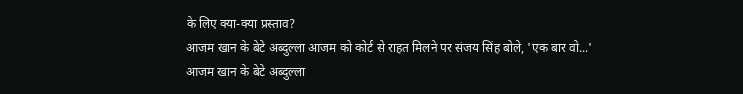के लिए क्या-क्या प्रस्ताव?
आजम खान के बेटे अब्दुल्ला आजम को कोर्ट से राहत मिलने पर संजय सिंह बोले, 'एक बार वो...'
आजम खान के बेटे अब्दुल्ला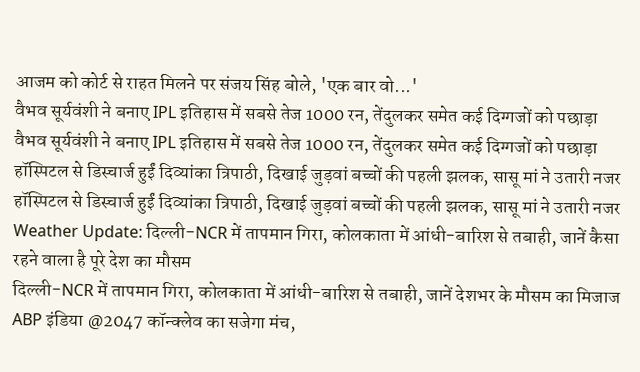आजम को कोर्ट से राहत मिलने पर संजय सिंह बोले, 'एक बार वो...'
वैभव सूर्यवंशी ने बनाए IPL इतिहास में सबसे तेज 1000 रन, तेंदुलकर समेत कई दिग्गजों को पछाड़ा
वैभव सूर्यवंशी ने बनाए IPL इतिहास में सबसे तेज 1000 रन, तेंदुलकर समेत कई दिग्गजों को पछाड़ा
हॉस्पिटल से डिस्चार्ज हुईं दिव्यांका त्रिपाठी, दिखाई जुड़वां बच्चों की पहली झलक, सासू मां ने उतारी नजर
हॉस्पिटल से डिस्चार्ज हुईं दिव्यांका त्रिपाठी, दिखाई जुड़वां बच्चों की पहली झलक, सासू मां ने उतारी नजर
Weather Update: दिल्ली-NCR में तापमान गिरा, कोलकाता में आंधी-बारिश से तबाही, जानें कैसा रहने वाला है पूरे देश का मौसम
दिल्ली-NCR में तापमान गिरा, कोलकाता में आंधी-बारिश से तबाही, जानें देशभर के मौसम का मिजाज
ABP इंडिया @2047 कॉन्क्लेव का सजेगा मंच,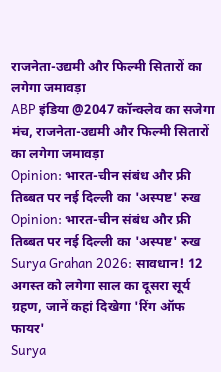राजनेता-उद्यमी और फिल्मी सितारों का लगेगा जमावड़ा
ABP इंडिया @2047 कॉन्क्लेव का सजेगा मंच, राजनेता-उद्यमी और फिल्मी सितारों का लगेगा जमावड़ा
Opinion: भारत-चीन संबंध और फ्री तिब्बत पर नई दिल्ली का 'अस्पष्ट' रुख
Opinion: भारत-चीन संबंध और फ्री तिब्बत पर नई दिल्ली का 'अस्पष्ट' रुख
Surya Grahan 2026: सावधान! 12 अगस्त को लगेगा साल का दूसरा सूर्य ग्रहण, जानें कहां दिखेगा 'रिंग ऑफ फायर'
Surya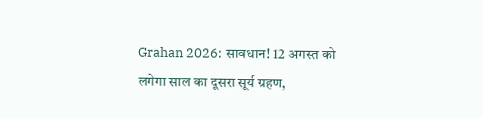Grahan 2026: सावधान! 12 अगस्त को लगेगा साल का दूसरा सूर्य ग्रहण,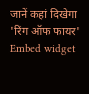जानें कहां दिखेगा 'रिंग ऑफ फायर'
Embed widget